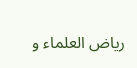ریاض العلماء و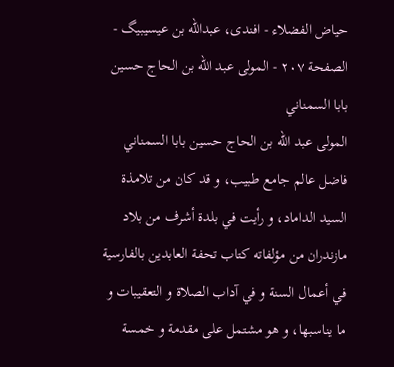حیاض الفضلاء - افندی، عبدالله بن عیسیبیگ - الصفحة ٢٠٧ - المولى عبد اللّه بن الحاج حسين بابا السمناني
المولى عبد اللّه بن الحاج حسين بابا السمناني
فاضل عالم جامع طبيب، و قد كان من تلامذة السيد الداماد، و رأيت في بلدة أشرف من بلاد مازندران من مؤلفاته كتاب تحفة العابدين بالفارسية في أعمال السنة و في آداب الصلاة و التعقيبات و ما يناسبها، و هو مشتمل على مقدمة و خمسة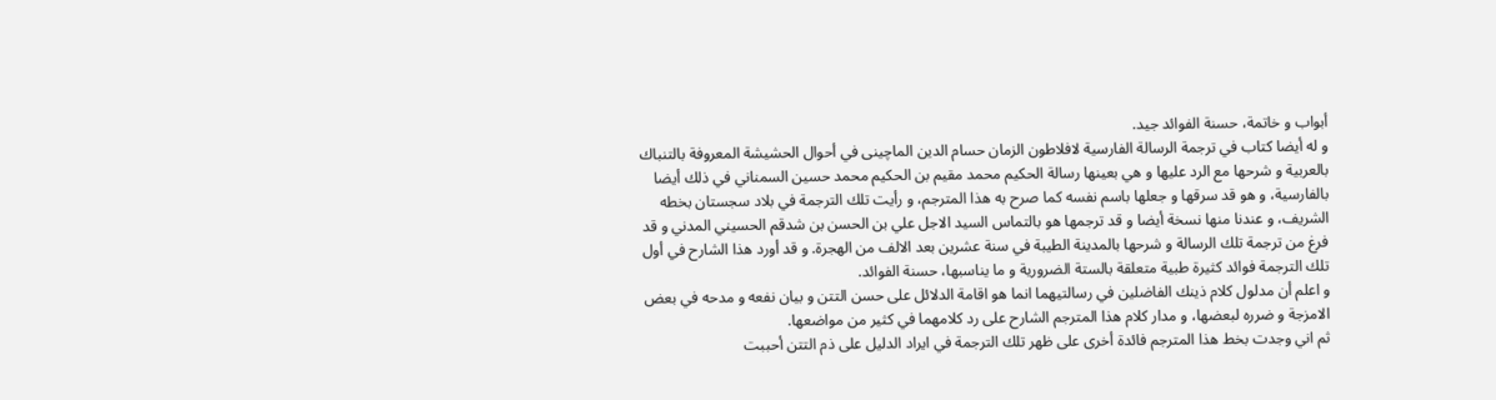أبواب و خاتمة، حسنة الفوائد جيد.
و له أيضا كتاب في ترجمة الرسالة الفارسية لافلاطون الزمان حسام الدين الماچينى في أحوال الحشيشة المعروفة بالتنباك بالعربية و شرحها مع الرد عليها و هي بعينها رسالة الحكيم محمد مقيم بن الحكيم محمد حسين السمناني في ذلك أيضا بالفارسية، و هو قد سرقها و جعلها باسم نفسه كما صرح به هذا المترجم، و رأيت تلك الترجمة في بلاد سجستان بخطه الشريف، و عندنا منها نسخة أيضا و قد ترجمها هو بالتماس السيد الاجل علي بن الحسن بن شدقم الحسيني المدني و قد فرغ من ترجمة تلك الرسالة و شرحها بالمدينة الطيبة في سنة عشرين بعد الالف من الهجرة. و قد أورد هذا الشارح في أول تلك الترجمة فوائد كثيرة طبية متعلقة بالستة الضرورية و ما يناسبها، حسنة الفوائد.
و اعلم أن مدلول كلام ذينك الفاضلين في رسالتيهما انما هو اقامة الدلائل على حسن التتن و بيان نفعه و مدحه في بعض الامزجة و ضرره لبعضها، و مدار كلام هذا المترجم الشارح على رد كلامهما في كثير من مواضعها.
ثم اني وجدت بخط هذا المترجم فائدة أخرى على ظهر تلك الترجمة في ايراد الدليل على ذم التتن أحببت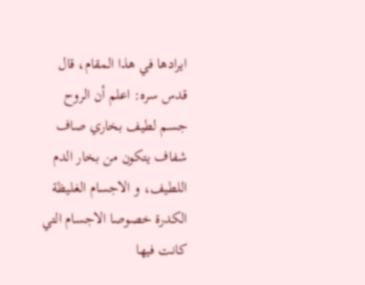ايرادها في هذا المقام، قال قدس سره: اعلم أن الروح جسم لطيف بخاري صاف شفاف يتكون من بخار الدم اللطيف، و الاجسام الغليظة الكدرة خصوصا الاجسام التي كانت فيها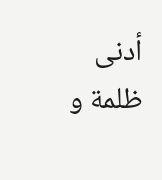أدنى ظلمة و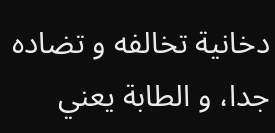دخانية تخالفه و تضاده جدا، و الطابة يعني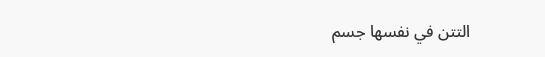التتن في نفسها جسم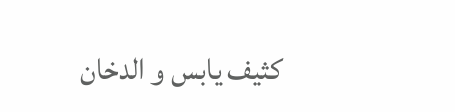كثيف يابس و الدخان